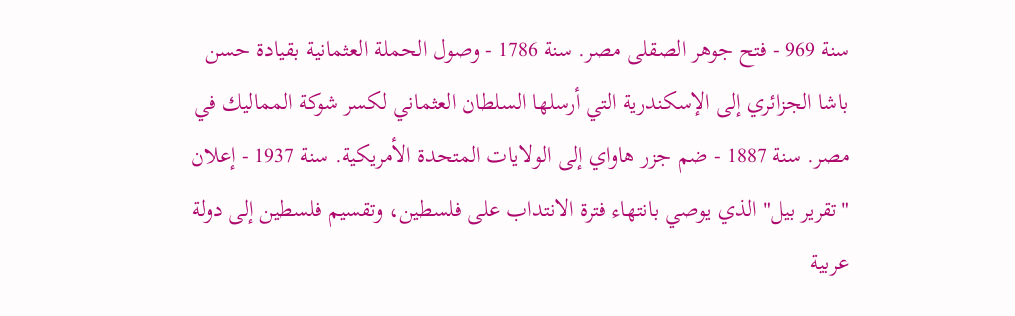سنة 969 - فتح جوهر الصقلى مصر. سنة 1786 - وصول الحملة العثمانية بقيادة حسن باشا الجزائري إلى الإسكندرية التي أرسلها السلطان العثماني لكسر شوكة المماليك في مصر. سنة 1887 - ضم جزر هاواي إلى الولايات المتحدة الأمريكية. سنة 1937 - إعلان "تقرير بيل" الذي يوصي بانتهاء فترة الانتداب على فلسطين، وتقسيم فلسطين إلى دولة عربية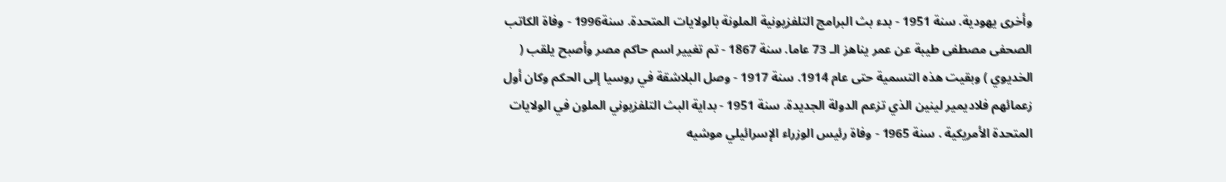وأخرى يهودية. سنة 1951 - بدء بث البرامج التلفزيونية الملونة بالولايات المتحدة. سنة1996 - وفاة الكاتب الصحفى مصطفى طيبة عن عمر يناهز الـ 73 عاما. سنة 1867 - تم تغيير اسم حاكم مصر وأصبح يلقب ( الخديوي ) وبقيت هذه التسمية حتى عام 1914. سنة 1917 - وصل البلاشقة في روسيا إلى الحكم وكان أول زعمائهم فلاديمير لينين الذي تزعم الدولة الجديدة. سنة 1951 - بداية البث التلفزيوني الملون في الولايات المتحدة الأمريكية . سنة 1965 - وفاة رئيس الوزراء الإسرائيلي موشيه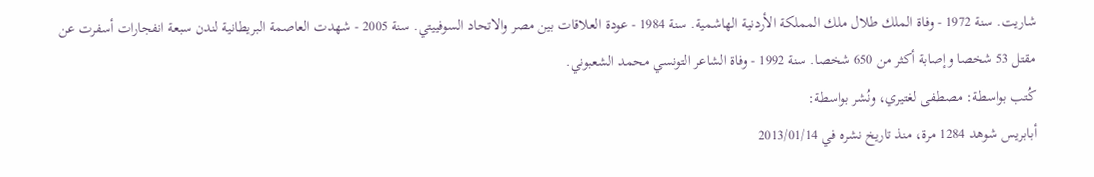شاريت. سنة 1972 - وفاة الملك طلال ملك المملكة الأردنية الهاشمية. سنة 1984 - عودة العلاقات بين مصر والاتحاد السوفييتي. سنة 2005 - شهدت العاصمة البريطانية لندن سبعة انفجارات أسفرت عن مقتل 53 شخصا وإصابة أكثر من 650 شخصا. سنة 1992 - وفاة الشاعر التونسي محمد الشعبوني.
كُتب بواسطة: مصطفى لغتيري، ونُشر بواسطة:
أبابريس شوهد 1284 مرة، منذ تاريخ نشره في 2013/01/14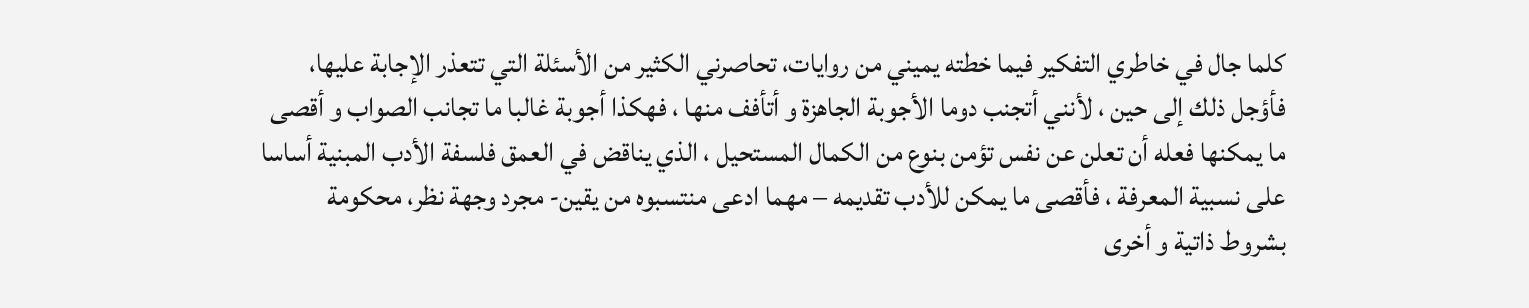كلما جال في خاطري التفكير فيما خطته يميني من روايات، تحاصرني الكثير من الأسئلة التي تتعذر الإجابة عليها، فأؤجل ذلك إلى حين ، لأنني أتجنب دوما الأجوبة الجاهزة و أتأفف منها ، فهكذا أجوبة غالبا ما تجانب الصواب و أقصى ما يمكنها فعله أن تعلن عن نفس تؤمن بنوع من الكمال المستحيل ، الذي يناقض في العمق فلسفة الأدب المبنية أساسا على نسبية المعرفة ، فأقصى ما يمكن للأدب تقديمه – مهما ادعى منتسبوه من يقين- مجرد وجهة نظر، محكومة بشروط ذاتية و أخرى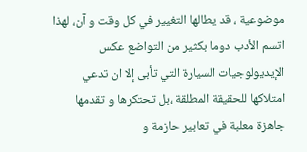موضوعية ، قد يطالها التغيير في كل وقت و آن، لهذا اتسم الأدب دوما بكثير من التواضع عكس الإيديولوجيات السيارة التي تأبى إلا ان تدعي امتلاكها للحقيقة المطلقة ،بل تحتكرها و تقدمها جاهزة معلبة في تعابير حازمة و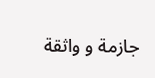جازمة و واثقة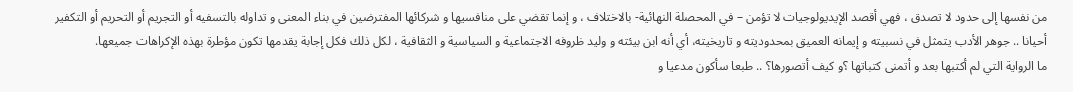من نفسها إلى حدود لا تصدق ، فهي أقصد الإيديولوجيات لا تؤمن – في المحصلة النهائية- بالاختلاف ، و إنما تقضي على منافسيها و شركائها المفترضين في بناء المعنى و تداوله بالتسفيه أو التجريم أو التحريم أو التكفير أحيانا .. جوهر الأدب يتمثل في نسبيته و إيمانه العميق بمحدوديته و تاريخيته، أي أنه ابن بيئته و وليد ظروفه الاجتماعية و السياسية و الثقافية ، لكل ذلك فكل إجابة يقدمها تكون مؤطرة بهذه الإكراهات جميعها.
ما الرواية التي لم أكتبها بعد و أتمنى كتباتها ؟و كيف أتصورها؟ .. طبعا سأكون مدعيا و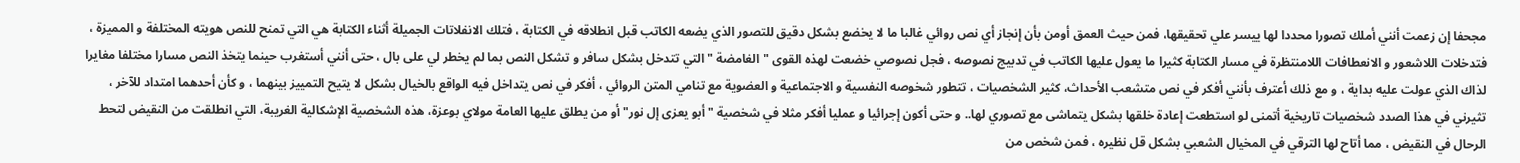مجحفا إن زعمت أنني أملك تصورا محددا لها ييسر علي تحقيقها، فمن حيث العمق أومن بأن إنجاز أي نص روائي غالبا ما لا يخضع بشكل دقيق للتصور الذي يضعه الكاتب قبل انطلاقه في الكتابة ، فتلك الانفلاتات الجميلة أثناء الكتابة هي التي تمنح للنص هويته المختلفة و المميزة ، فتدخلات اللاشعور و الانعطافات اللامنتظرة في مسار الكتابة كثيرا ما يعول عليها الكاتب في تدبيج نصوصه ، فجل نصوصي خضعت لهذه القوى "الغامضة "التي تتدخل بشكل سافر و تشكل النص بما لم يخطر لي على بال ، حتى أنني أستغرب حينما يتخذ النص مسارا مختلفا مغايرا لذاك الذي عولت عليه بداية ، و مع ذلك أعترف بأنني أفكر في نص متشعب الأحداث، كثير الشخصيات ، تتطور شخوصه النفسية و الاجتماعية و العضوية مع تنامي المتن الروائي ، أفكر في نص يتداخل فيه الواقع بالخيال بشكل لا يتيح التمييز بينهما ، و كأن أحدهما امتداد للآخر ، تثيرني في هذا الصدد شخصيات تاريخية أتمنى لو استطعت إعادة خلقها بشكل يتماشى مع تصوري لها.. و حتى أكون إجرائيا و عمليا أفكر مثلا في شخصية "أبو يعزى إل نور" أو من يطلق عليها العامة مولاي بوعزة، هذه الشخصية الإشكالية الغريبة، التي انطلقت من النقيض لتحط الرحال في النقيض ، مما أتاح لها الترقي في المخيال الشعبي بشكل قل نظيره ، فمن شخص من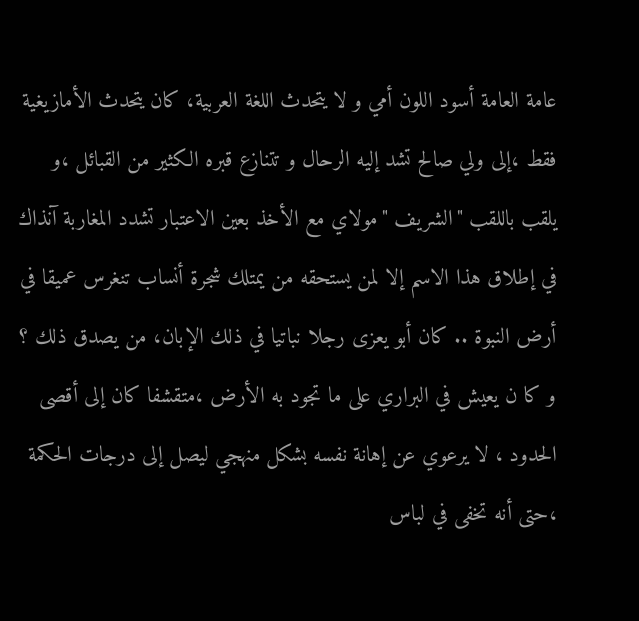عامة العامة أسود اللون أمي و لا يتحدث اللغة العربية، كان يتحدث الأمازيغية فقط ،إلى ولي صالح تشد إليه الرحال و تتنازع قبره الكثير من القبائل ،و يلقب باللقب "الشريف "مولاي مع الأخذ بعين الاعتبار تشدد المغاربة آنذاك في إطلاق هذا الاسم إلا لمن يستحقه من يمتلك شجرة أنساب تنغرس عميقا في أرض النبوة .. كان أبو يعزى رجلا نباتيا في ذلك الإبان، من يصدق ذلك ؟ و كا ن يعيش في البراري على ما تجود به الأرض ،متقشفا كان إلى أقصى الحدود ، لا يرعوي عن إهانة نفسه بشكل منهجي ليصل إلى درجات الحكمة ،حتى أنه تخفى في لباس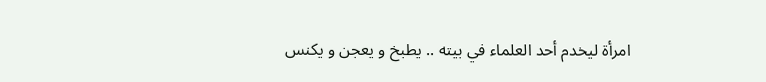امرأة ليخدم أحد العلماء في بيته .. يطبخ و يعجن و يكنس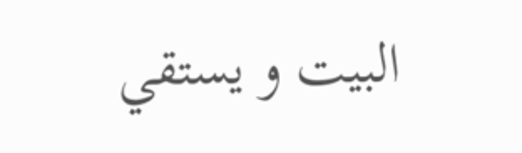البيت و يستقي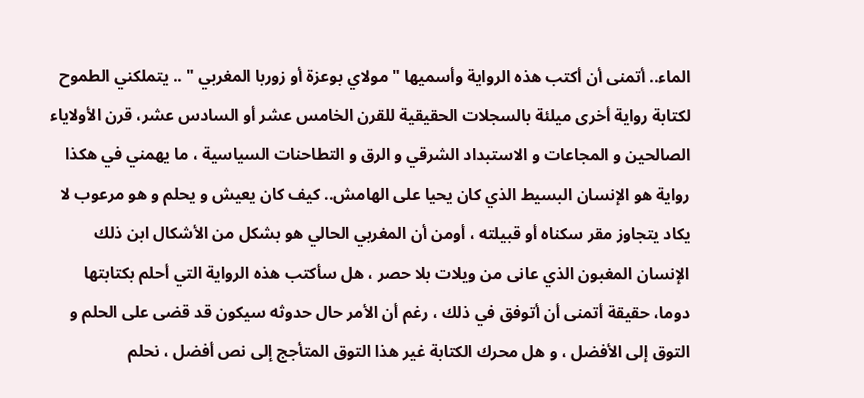الماء.. أتمنى أن أكتب هذه الرواية وأسميها " مولاي بوعزة أو زوربا المغربي " .. يتملكني الطموح لكتابة رواية أخرى ميلئة بالسجلات الحقيقية للقرن الخامس عشر أو السادس عشر، قرن الأولاياء الصالحين و المجاعات و الاستبداد الشرقي و الرق و التطاحنات السياسية ، ما يهمني في هكذا رواية هو الإنسان البسيط الذي كان يحيا على الهامش.. كيف كان يعيش و يحلم و هو مرعوب لا يكاد يتجاوز مقر سكناه أو قبيلته ، أومن أن المغربي الحالي هو بشكل من الأشكال ابن ذلك الإنسان المغبون الذي عانى من ويلات بلا حصر ، هل سأكتب هذه الرواية التي أحلم بكتابتها دوما، حقيقة أتمنى أن أتوفق في ذلك ، رغم أن الأمر حال حدوثه سيكون قد قضى على الحلم و التوق إلى الأفضل ، و هل محرك الكتابة غير هذا التوق المتأجج إلى نص أفضل ، نحلم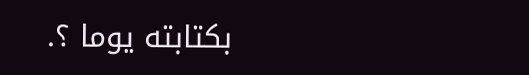بكتابته يوما ؟.